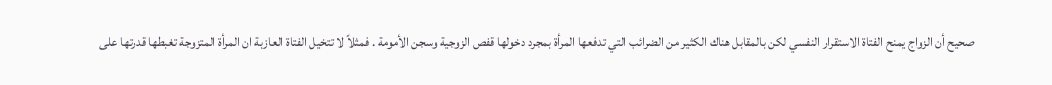صحيح أن الزواج يمنح الفتاة الاستقرار النفسي لكن بالمقابل هناك الكثير من الضرائب التي تدفعها المرأة بمجرد دخولها قفص الزوجية وسجن الأمومة . فمثلاً لا تتخيل الفتاة العازبة ان المرأة المتزوجة تغبطها قدرتها على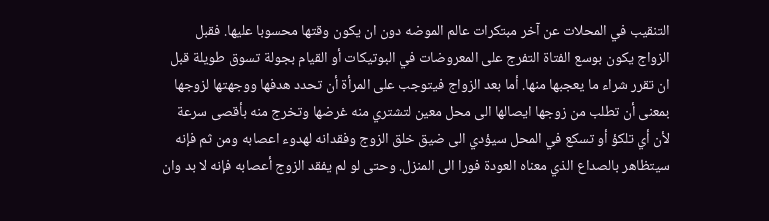التنقيب في المحلات عن آخر مبتكرات عالم الموضه دون ان يكون وقتها محسوبا عليها. فقبل الزواج يكون بوسع الفتاة التفرج على المعروضات في البوتيكات أو القيام بجولة تسوق طويلة قبل ان تقرر شراء ما يعجبها منها. أما بعد الزواج فيتوجب على المرأة أن تحدد هدفها ووجهتها لزوجها بمعنى أن تطلب من زوجها ايصالها الى محل معين لتشتري منه غرضها وتخرج منه بأقصى سرعة لأن أي تلكؤ أو تسكع في المحل سيؤدي الى ضيق خلق الزوج وفقدانه لهدوء اعصابه ومن ثم فإنه سيتظاهر بالصداع الذي معناه العودة فورا الى المنزل. وحتى لو لم يفقد الزوج أعصابه فإنه لا بد وان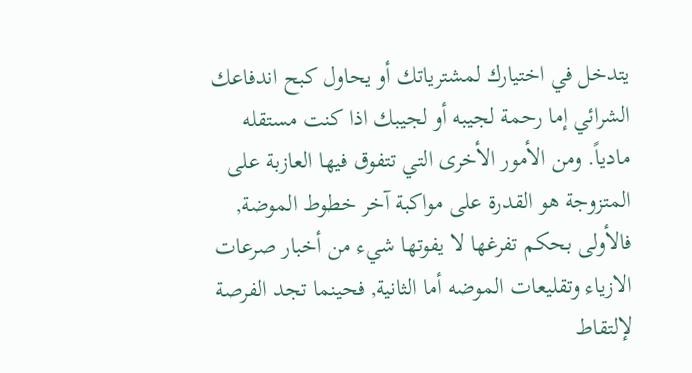يتدخل في اختيارك لمشترياتك أو يحاول كبح اندفاعك الشرائي إما رحمة لجيبه أو لجيبك اذا كنت مستقله مادياً. ومن الأمور الأخرى التي تتفوق فيها العازبة على المتزوجة هو القدرة على مواكبة آخر خطوط الموضة, فالأولى بحكم تفرغها لا يفوتها شيء من أخبار صرعات الازياء وتقليعات الموضه أما الثانية, فحينما تجد الفرصة لإلتقاط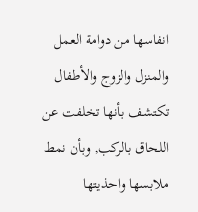انفاسها من دوامة العمل والمنزل والزوج والأطفال تكتشف بأنها تخلفت عن اللحاق بالركب, وبأن نمط ملابسها واحذيتها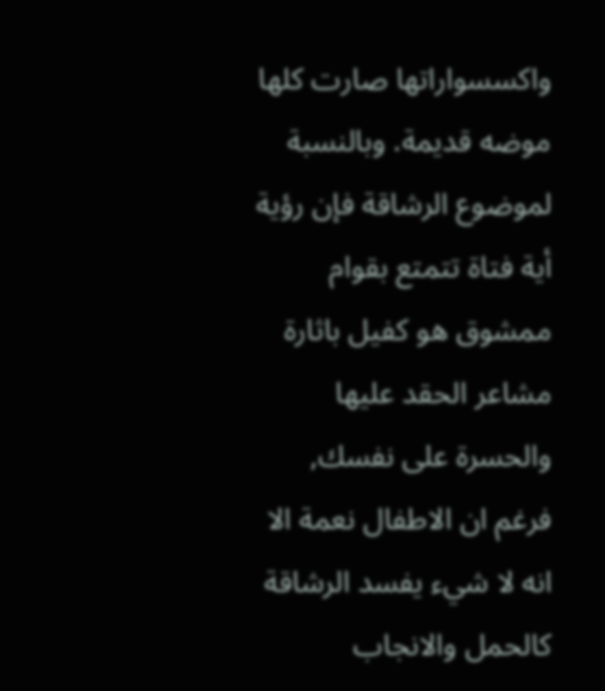واكسسواراتها صارت كلها موضه قديمة. وبالنسبة لموضوع الرشاقة فإن رؤية أية فتاة تتمتع بقوام ممشوق هو كفيل باثارة مشاعر الحقد عليها والحسرة على نفسك, فرغم ان الاطفال نعمة الا انه لا شيء يفسد الرشاقة كالحمل والانجاب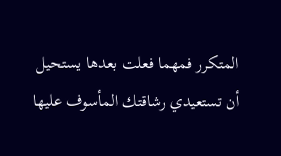المتكرر فمهما فعلت بعدها يستحيل أن تستعيدي رشاقتك المأسوف عليها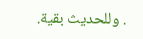. وللحديث بقية.